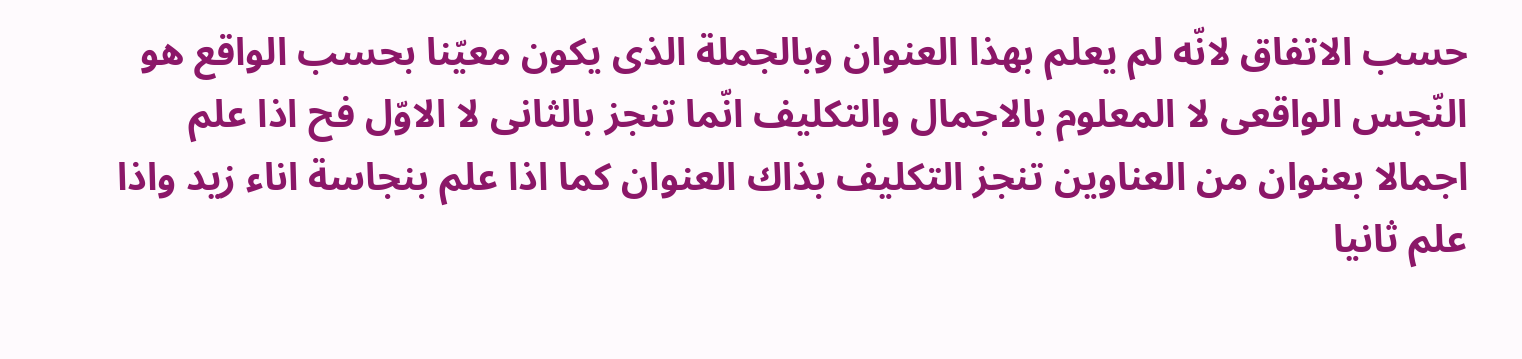حسب الاتفاق لانّه لم يعلم بهذا العنوان وبالجملة الذى يكون معيّنا بحسب الواقع هو النّجس الواقعى لا المعلوم بالاجمال والتكليف انّما تنجز بالثانى لا الاوّل فح اذا علم اجمالا بعنوان من العناوين تنجز التكليف بذاك العنوان كما اذا علم بنجاسة اناء زيد واذا علم ثانيا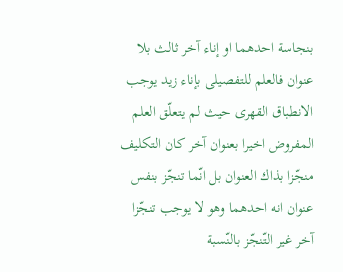بنجاسة احدهما او إناء آخر ثالث بلا عنوان فالعلم للتفصيلى بإناء زيد يوجب الانطباق القهرى حيث لم يتعلّق العلم المفروض اخيرا بعنوان آخر كان التكليف منجّزا بذاك العنوان بل انّما تنجّز بنفس عنوان انه احدهما وهو لا يوجب تنجّزا آخر غير التّنجّز بالنّسبة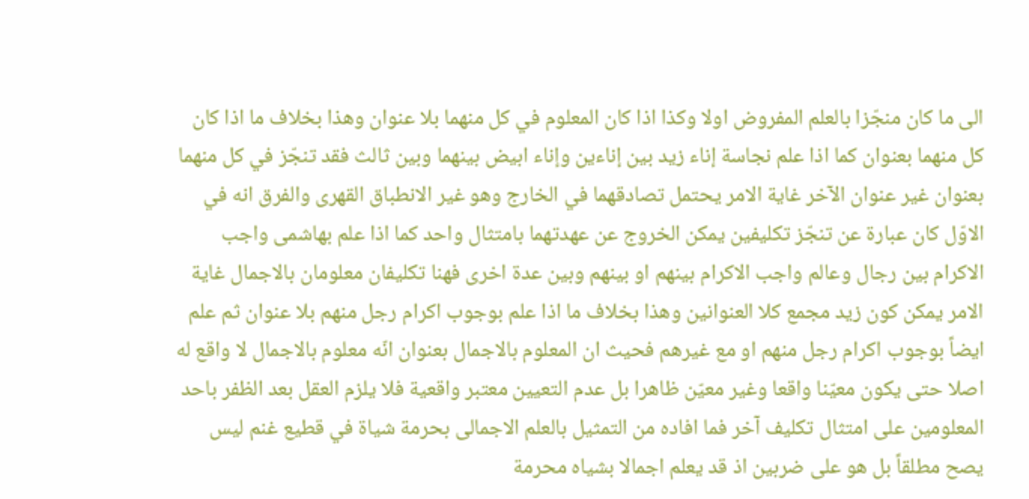الى ما كان منجّزا بالعلم المفروض اولا وكذا اذا كان المعلوم في كل منهما بلا عنوان وهذا بخلاف ما اذا كان كل منهما بعنوان كما اذا علم نجاسة إناء زيد بين إناءين وإناء ابيض بينهما وبين ثالث فقد تنجّز في كل منهما بعنوان غير عنوان الآخر غاية الامر يحتمل تصادقهما في الخارج وهو غير الانطباق القهرى والفرق انه في الاوّل كان عبارة عن تنجّز تكليفين يمكن الخروج عن عهدتهما بامتثال واحد كما اذا علم بهاشمى واجب الاكرام بين رجال وعالم واجب الاكرام بينهم او بينهم وبين عدة اخرى فهنا تكليفان معلومان بالاجمال غاية الامر يمكن كون زيد مجمع كلا العنوانين وهذا بخلاف ما اذا علم بوجوب اكرام رجل منهم بلا عنوان ثم علم ايضاً بوجوب اكرام رجل منهم او مع غيرهم فحيث ان المعلوم بالاجمال بعنوان انّه معلوم بالاجمال لا واقع له اصلا حتى يكون معيّنا واقعا وغير معيّن ظاهرا بل عدم التعيين معتبر واقعية فلا يلزم العقل بعد الظفر باحد المعلومين على امتثال تكليف آخر فما افاده من التمثيل بالعلم الاجمالى بحرمة شياة في قطيع غنم ليس يصح مطلقاً بل هو على ضربين اذ قد يعلم اجمالا بشياه محرمة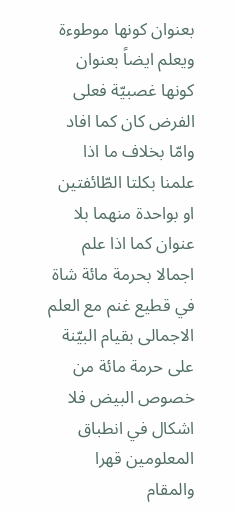بعنوان كونها موطوءة ويعلم ايضاً بعنوان كونها غصبيّة فعلى الفرض كان كما افاد وامّا بخلاف ما اذا علمنا بكلتا الطّائفتين او بواحدة منهما بلا عنوان كما اذا علم اجمالا بحرمة مائة شاة في قطيع غنم مع العلم الاجمالى بقيام البيّنة على حرمة مائة من خصوص البيض فلا اشكال في انطباق المعلومين قهرا والمقام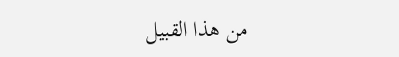من هذا القبيل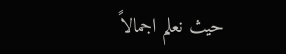حيث نعلم اجمالاً